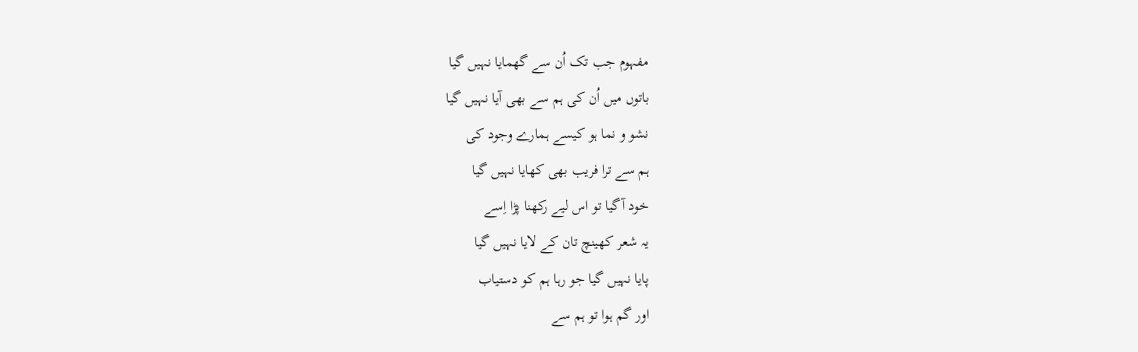مفہوم جب تک اُن سے گھمایا نہیں گیا
باتوں میں اُن کی ہم سے بھی آیا نہیں گیا
نشو و نما ہو کیسے ہمارے وجود کی
ہم سے ترا فریب بھی کھایا نہیں گیا
خود آگیا تو اس لیے رکھنا پڑا اِسے
یہ شعر کھینچ تان کے لایا نہیں گیا
پایا نہیں گیا جو رہا ہم کو دستیاب
اور گم ہوا تو ہم سے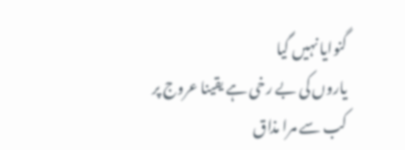گنوایا نہیں گیا
یاروں کی بے رخی ہے یقینا عروج پر
کب سے مرا مذاق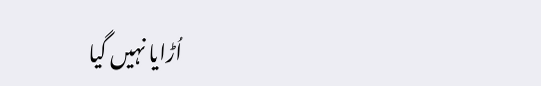اُڑایا نہیں گیا